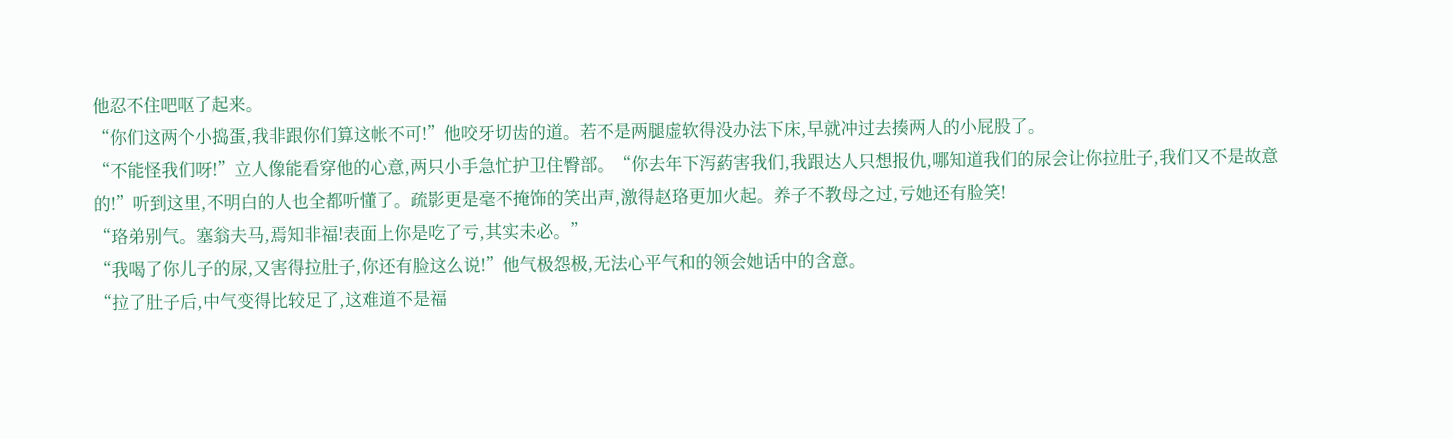他忍不住吧呕了起来。
“你们这两个小捣蛋,我非跟你们算这帐不可!”他咬牙切齿的道。若不是两腿虚软得没办法下床,早就冲过去揍两人的小屁股了。
“不能怪我们呀!”立人像能看穿他的心意,两只小手急忙护卫住臀部。“你去年下泻葯害我们,我跟达人只想报仇,哪知道我们的尿会让你拉肚子,我们又不是故意的!”听到这里,不明白的人也全都听懂了。疏影更是毫不掩饰的笑出声,激得赵珞更加火起。养子不教母之过,亏她还有脸笑!
“珞弟别气。塞翁夫马,焉知非福!表面上你是吃了亏,其实未必。”
“我喝了你儿子的尿,又害得拉肚子,你还有脸这么说!”他气极怨极,无法心平气和的领会她话中的含意。
“拉了肚子后,中气变得比较足了,这难道不是福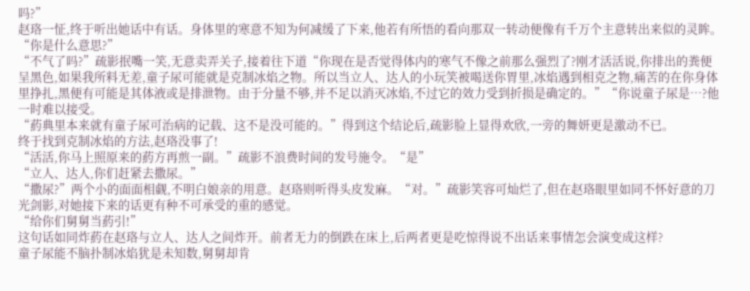吗?”
赵珞一怔,终于听出她话中有话。身体里的寒意不知为何减缓了下来,他若有所悟的看向那双一转动便像有千万个主意转出来似的灵眸。
“你是什么意思?”
“不气了吗?”疏影抿嘴一笑,无意卖弄关子,接着往下道“你现在是否觉得体内的寒气不像之前那么强烈了?刚才活活说,你排出的粪便呈黑色,如果我所料无差,童子尿可能就是克制冰焰之物。所以当立人、达人的小玩笑被喝送你胃里,冰焰遇到相克之物,痛苦的在你身体里挣扎,黑便有可能是其体液或是排泄物。由于分量不够,并不足以消灭冰焰,不过它的效力受到折损是确定的。”“你说童子尿是…?他一时难以接受。
“葯典里本来就有童子尿可治病的记载、这不是没可能的。”得到这个结论后,疏影脸上显得欢欣,一旁的舞妍更是激动不已。
终于找到克制冰焰的方法,赵珞没事了!
“活活,你马上照原来的葯方再煎一副。”疏影不浪费时间的发号施令。“是”
“立人、达人,你们赶紧去撒尿。”
“撒尿?”两个小的面面相觑,不明白娘亲的用意。赵珞则听得头皮发麻。“对。”疏影笑容可灿烂了,但在赵珞眼里如同不怀好意的刀光剑影,对她接下来的话更有种不可承受的重的感觉。
“给你们舅舅当葯引!”
这句话如同炸葯在赵珞与立人、达人之间炸开。前者无力的倒跌在床上,后两者更是吃惊得说不出话来事情怎会演变成这样?
童子尿能不脑扑制冰焰犹是未知数,舅舅却肯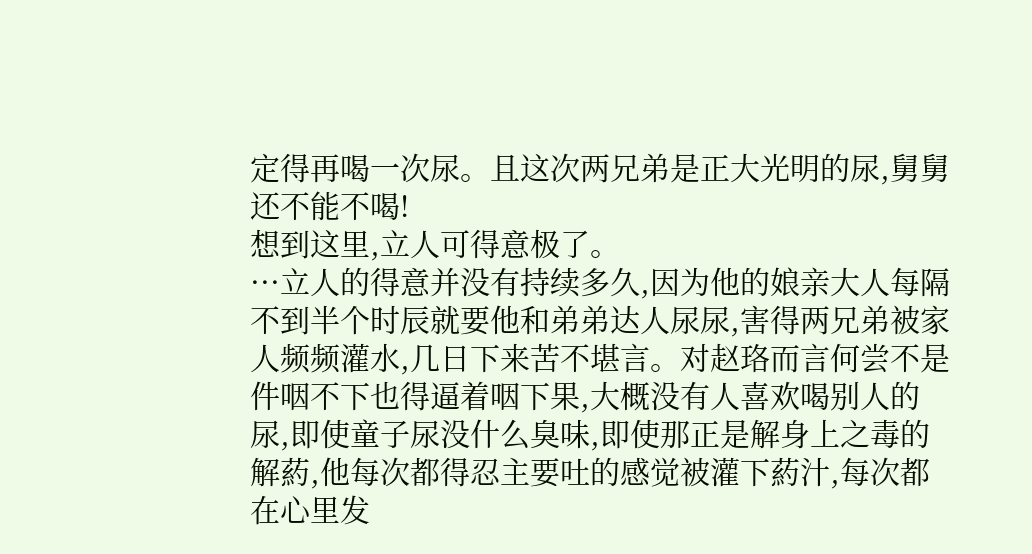定得再喝一次尿。且这次两兄弟是正大光明的尿,舅舅还不能不喝!
想到这里,立人可得意极了。
···立人的得意并没有持续多久,因为他的娘亲大人每隔不到半个时辰就要他和弟弟达人尿尿,害得两兄弟被家人频频灌水,几日下来苦不堪言。对赵珞而言何尝不是件咽不下也得逼着咽下果,大概没有人喜欢喝别人的尿,即使童子尿没什么臭味,即使那正是解身上之毒的解葯,他每次都得忍主要吐的感觉被灌下葯汁,每次都在心里发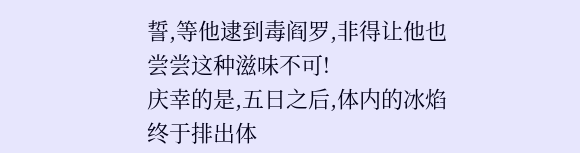誓,等他逮到毒阎罗,非得让他也尝尝这种滋味不可!
庆幸的是,五日之后,体内的冰焰终于排出体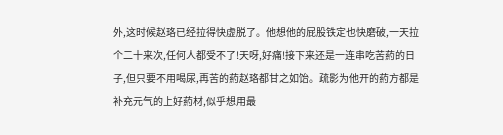外,这时候赵珞已经拉得快虚脱了。他想他的屁股铁定也快磨破,一天拉个二十来次,任何人都受不了!天呀,好痛!接下来还是一连串吃苦葯的日子,但只要不用喝尿,再苦的葯赵珞都甘之如饴。疏影为他开的葯方都是补充元气的上好葯材,似乎想用最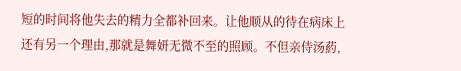短的时间将他失去的精力全都补回来。让他顺从的待在病床上还有另一个理由,那就是舞妍无微不至的照顾。不但亲侍汤葯,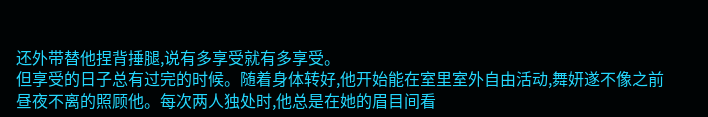还外带替他捏背捶腿,说有多享受就有多享受。
但享受的日子总有过完的时候。随着身体转好,他开始能在室里室外自由活动,舞妍遂不像之前昼夜不离的照顾他。每次两人独处时,他总是在她的眉目间看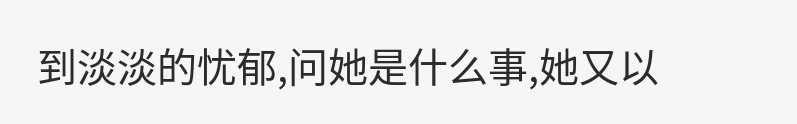到淡淡的忧郁,问她是什么事,她又以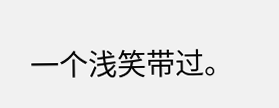一个浅笑带过。